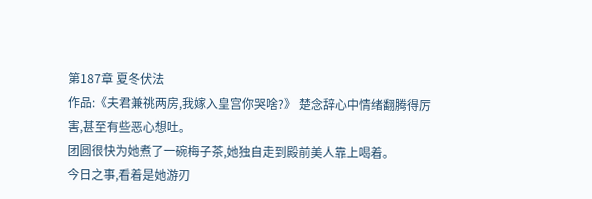第187章 夏冬伏法
作品:《夫君兼祧两房,我嫁入皇宫你哭啥?》 楚念辞心中情绪翻腾得厉害,甚至有些恶心想吐。
团圆很快为她煮了一碗梅子茶,她独自走到殿前美人靠上喝着。
今日之事,看着是她游刃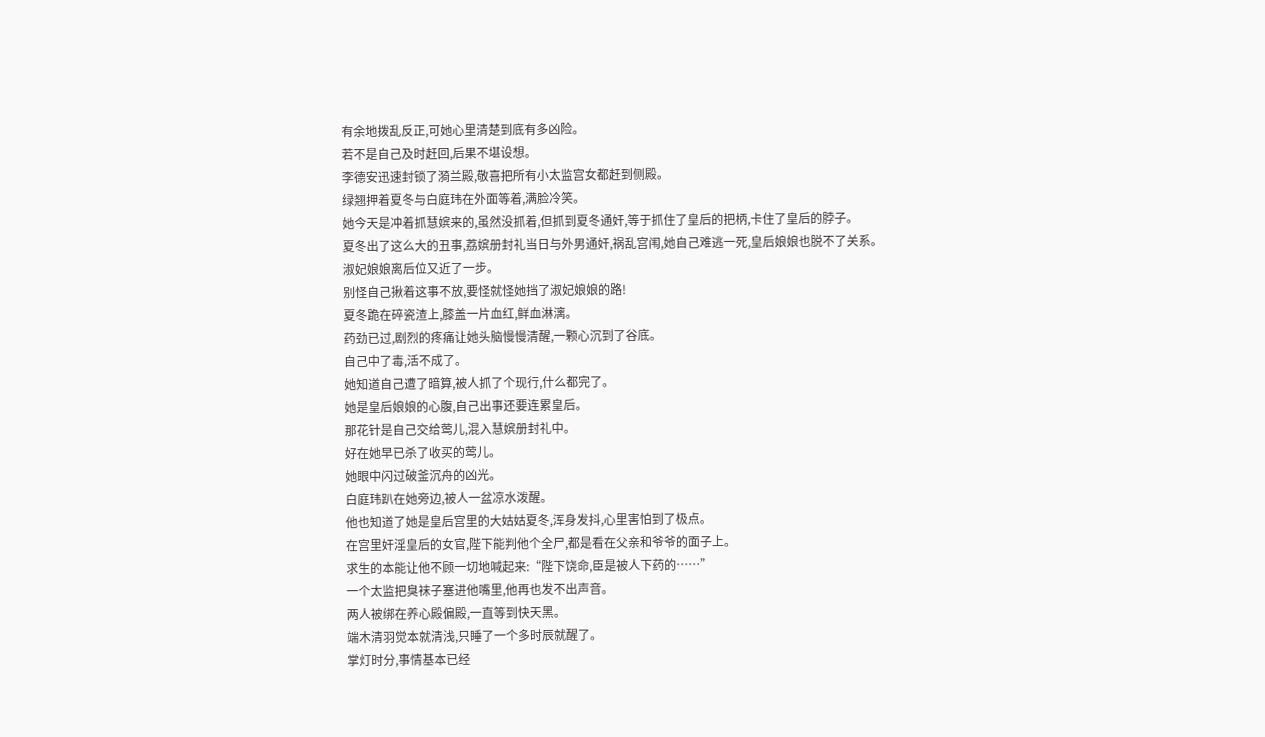有余地拨乱反正,可她心里清楚到底有多凶险。
若不是自己及时赶回,后果不堪设想。
李德安迅速封锁了漪兰殿,敬喜把所有小太监宫女都赶到侧殿。
绿翘押着夏冬与白庭玮在外面等着,满脸冷笑。
她今天是冲着抓慧嫔来的,虽然没抓着,但抓到夏冬通奸,等于抓住了皇后的把柄,卡住了皇后的脖子。
夏冬出了这么大的丑事,荔嫔册封礼当日与外男通奸,祸乱宫闱,她自己难逃一死,皇后娘娘也脱不了关系。
淑妃娘娘离后位又近了一步。
别怪自己揪着这事不放,要怪就怪她挡了淑妃娘娘的路!
夏冬跪在碎瓷渣上,膝盖一片血红,鲜血淋漓。
药劲已过,剧烈的疼痛让她头脑慢慢清醒,一颗心沉到了谷底。
自己中了毒,活不成了。
她知道自己遭了暗算,被人抓了个现行,什么都完了。
她是皇后娘娘的心腹,自己出事还要连累皇后。
那花针是自己交给莺儿,混入慧嫔册封礼中。
好在她早已杀了收买的莺儿。
她眼中闪过破釜沉舟的凶光。
白庭玮趴在她旁边,被人一盆凉水泼醒。
他也知道了她是皇后宫里的大姑姑夏冬,浑身发抖,心里害怕到了极点。
在宫里奸淫皇后的女官,陛下能判他个全尸,都是看在父亲和爷爷的面子上。
求生的本能让他不顾一切地喊起来:“陛下饶命,臣是被人下药的……”
一个太监把臭袜子塞进他嘴里,他再也发不出声音。
两人被绑在养心殿偏殿,一直等到快天黑。
端木清羽觉本就清浅,只睡了一个多时辰就醒了。
掌灯时分,事情基本已经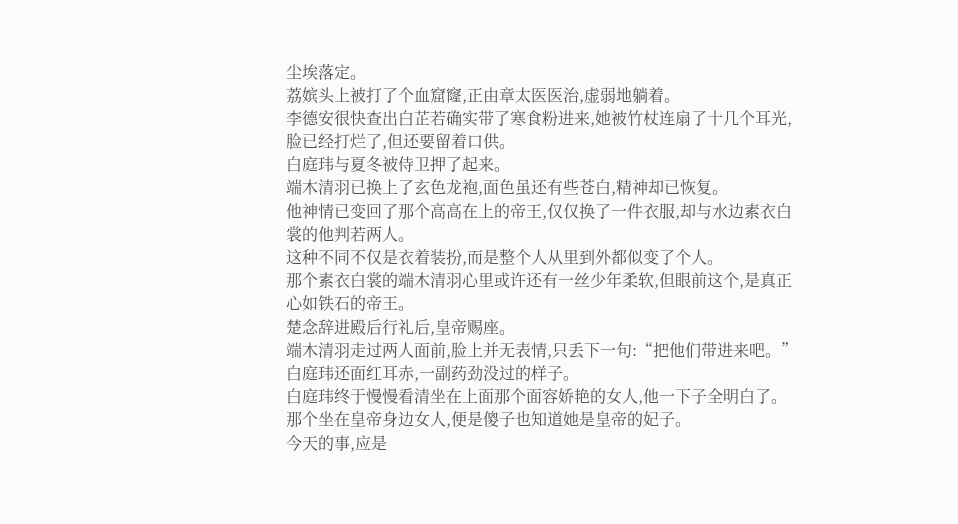尘埃落定。
荔嫔头上被打了个血窟窿,正由章太医医治,虚弱地躺着。
李德安很快查出白芷若确实带了寒食粉进来,她被竹杖连扇了十几个耳光,脸已经打烂了,但还要留着口供。
白庭玮与夏冬被侍卫押了起来。
端木清羽已换上了玄色龙袍,面色虽还有些苍白,精神却已恢复。
他神情已变回了那个高高在上的帝王,仅仅换了一件衣服,却与水边素衣白裳的他判若两人。
这种不同不仅是衣着装扮,而是整个人从里到外都似变了个人。
那个素衣白裳的端木清羽心里或许还有一丝少年柔软,但眼前这个,是真正心如铁石的帝王。
楚念辞进殿后行礼后,皇帝赐座。
端木清羽走过两人面前,脸上并无表情,只丢下一句:“把他们带进来吧。”
白庭玮还面红耳赤,一副药劲没过的样子。
白庭玮终于慢慢看清坐在上面那个面容娇艳的女人,他一下子全明白了。
那个坐在皇帝身边女人,便是傻子也知道她是皇帝的妃子。
今天的事,应是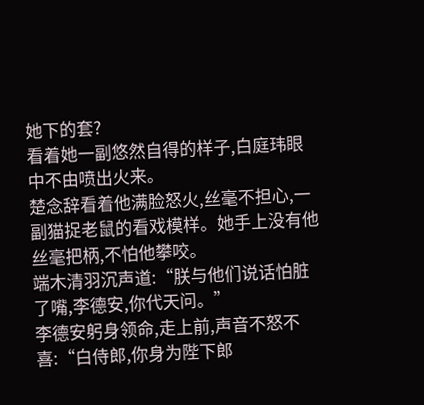她下的套?
看着她一副悠然自得的样子,白庭玮眼中不由喷出火来。
楚念辞看着他满脸怒火,丝毫不担心,一副猫捉老鼠的看戏模样。她手上没有他丝毫把柄,不怕他攀咬。
端木清羽沉声道:“朕与他们说话怕脏了嘴,李德安,你代天问。”
李德安躬身领命,走上前,声音不怒不喜:“白侍郎,你身为陛下郎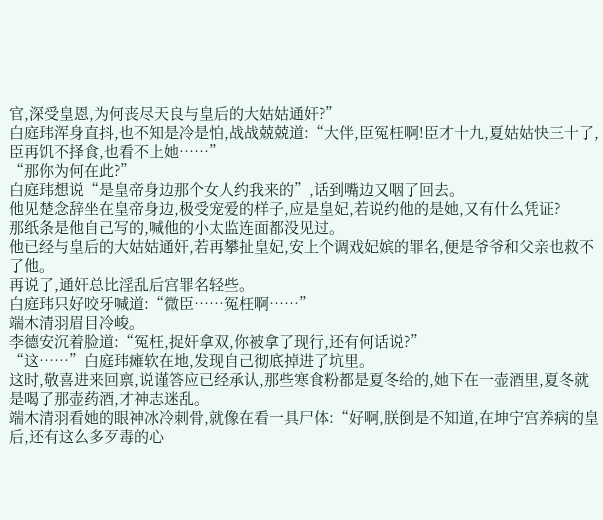官,深受皇恩,为何丧尽天良与皇后的大姑姑通奸?”
白庭玮浑身直抖,也不知是冷是怕,战战兢兢道:“大伴,臣冤枉啊!臣才十九,夏姑姑快三十了,臣再饥不择食,也看不上她……”
“那你为何在此?”
白庭玮想说“是皇帝身边那个女人约我来的”,话到嘴边又咽了回去。
他见楚念辞坐在皇帝身边,极受宠爱的样子,应是皇妃,若说约他的是她,又有什么凭证?
那纸条是他自己写的,喊他的小太监连面都没见过。
他已经与皇后的大姑姑通奸,若再攀扯皇妃,安上个调戏妃嫔的罪名,便是爷爷和父亲也救不了他。
再说了,通奸总比淫乱后宫罪名轻些。
白庭玮只好咬牙喊道:“微臣……冤枉啊……”
端木清羽眉目冷峻。
李德安沉着脸道:“冤枉,捉奸拿双,你被拿了现行,还有何话说?”
“这……”白庭玮瘫软在地,发现自己彻底掉进了坑里。
这时,敬喜进来回禀,说谨答应已经承认,那些寒食粉都是夏冬给的,她下在一壶酒里,夏冬就是喝了那壶药酒,才神志迷乱。
端木清羽看她的眼神冰冷刺骨,就像在看一具尸体:“好啊,朕倒是不知道,在坤宁宫养病的皇后,还有这么多歹毒的心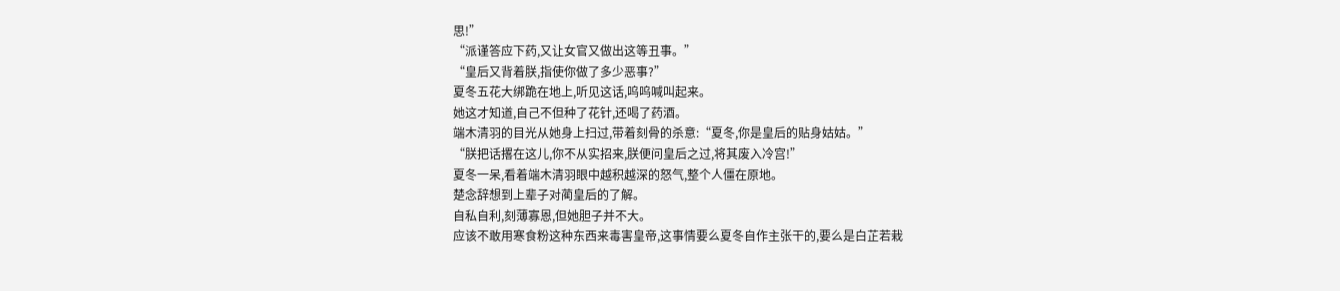思!”
“派谨答应下药,又让女官又做出这等丑事。”
“皇后又背着朕,指使你做了多少恶事?”
夏冬五花大绑跪在地上,听见这话,呜呜喊叫起来。
她这才知道,自己不但种了花针,还喝了药酒。
端木清羽的目光从她身上扫过,带着刻骨的杀意:“夏冬,你是皇后的贴身姑姑。”
“朕把话撂在这儿,你不从实招来,朕便问皇后之过,将其废入冷宫!”
夏冬一呆,看着端木清羽眼中越积越深的怒气,整个人僵在原地。
楚念辞想到上辈子对蔺皇后的了解。
自私自利,刻薄寡恩,但她胆子并不大。
应该不敢用寒食粉这种东西来毒害皇帝,这事情要么夏冬自作主张干的,要么是白芷若栽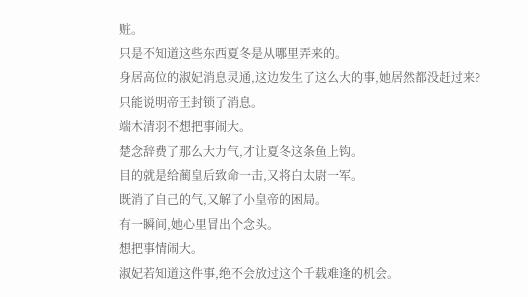赃。
只是不知道这些东西夏冬是从哪里弄来的。
身居高位的淑妃消息灵通,这边发生了这么大的事,她居然都没赶过来?
只能说明帝王封锁了消息。
端木清羽不想把事闹大。
楚念辞费了那么大力气,才让夏冬这条鱼上钩。
目的就是给蔺皇后致命一击,又将白太尉一军。
既消了自己的气,又解了小皇帝的困局。
有一瞬间,她心里冒出个念头。
想把事情闹大。
淑妃若知道这件事,绝不会放过这个千载难逢的机会。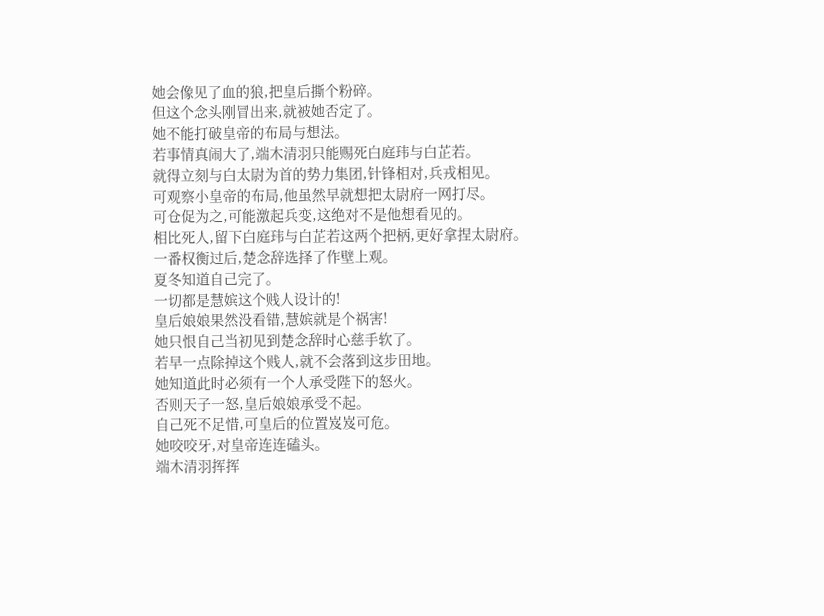她会像见了血的狼,把皇后撕个粉碎。
但这个念头刚冒出来,就被她否定了。
她不能打破皇帝的布局与想法。
若事情真闹大了,端木清羽只能赐死白庭玮与白芷若。
就得立刻与白太尉为首的势力集团,针锋相对,兵戎相见。
可观察小皇帝的布局,他虽然早就想把太尉府一网打尽。
可仓促为之,可能激起兵变,这绝对不是他想看见的。
相比死人,留下白庭玮与白芷若这两个把柄,更好拿捏太尉府。
一番权衡过后,楚念辞选择了作壁上观。
夏冬知道自己完了。
一切都是慧嫔这个贱人设计的!
皇后娘娘果然没看错,慧嫔就是个祸害!
她只恨自己当初见到楚念辞时心慈手软了。
若早一点除掉这个贱人,就不会落到这步田地。
她知道此时必须有一个人承受陛下的怒火。
否则天子一怒,皇后娘娘承受不起。
自己死不足惜,可皇后的位置岌岌可危。
她咬咬牙,对皇帝连连磕头。
端木清羽挥挥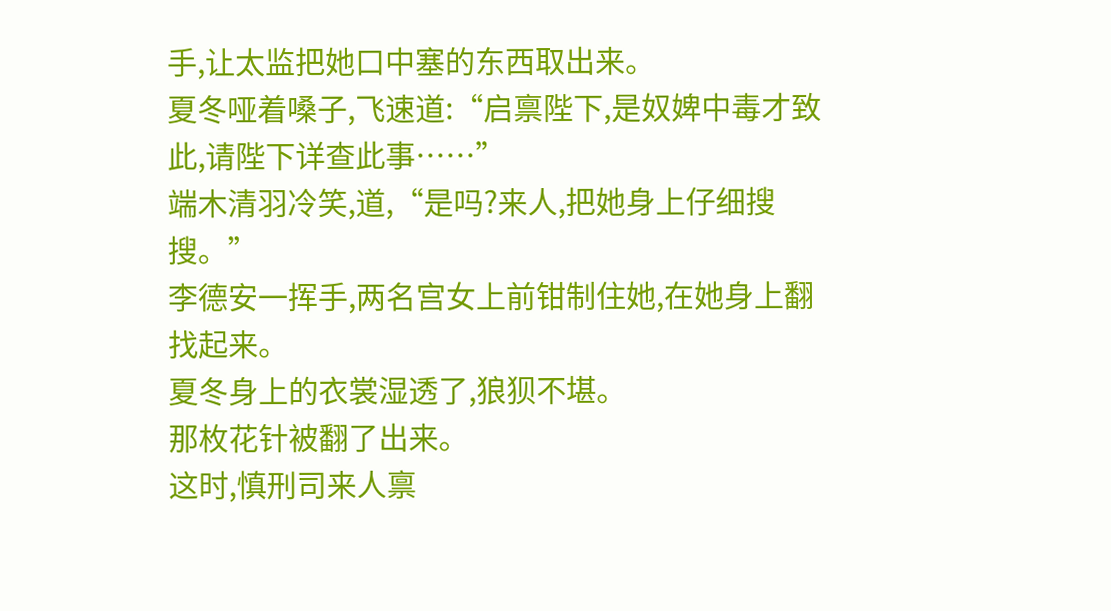手,让太监把她口中塞的东西取出来。
夏冬哑着嗓子,飞速道:“启禀陛下,是奴婢中毒才致此,请陛下详查此事……”
端木清羽冷笑,道,“是吗?来人,把她身上仔细搜搜。”
李德安一挥手,两名宫女上前钳制住她,在她身上翻找起来。
夏冬身上的衣裳湿透了,狼狈不堪。
那枚花针被翻了出来。
这时,慎刑司来人禀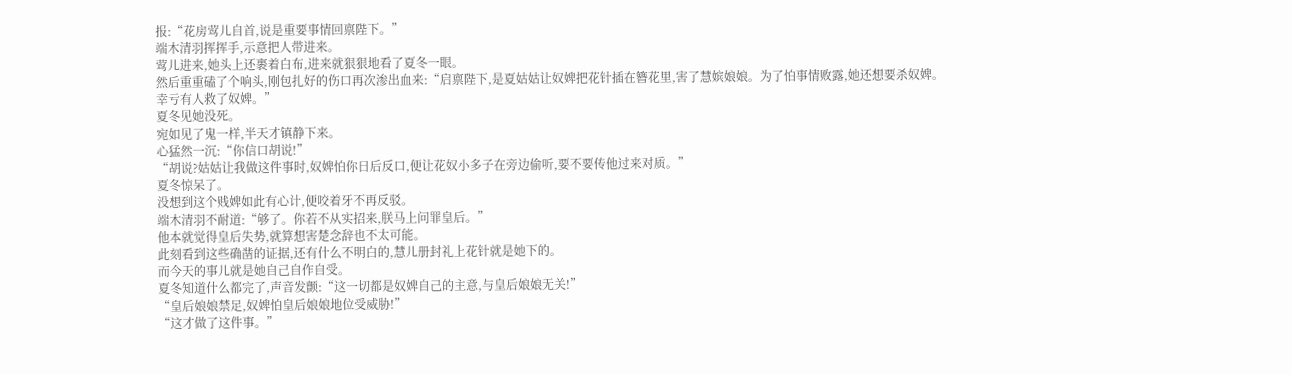报:“花房莺儿自首,说是重要事情回禀陛下。”
端木清羽挥挥手,示意把人带进来。
莺儿进来,她头上还裹着白布,进来就狠狠地看了夏冬一眼。
然后重重磕了个响头,刚包扎好的伤口再次渗出血来:“启禀陛下,是夏姑姑让奴婢把花针插在簪花里,害了慧嫔娘娘。为了怕事情败露,她还想要杀奴婢。幸亏有人救了奴婢。”
夏冬见她没死。
宛如见了鬼一样,半天才镇静下来。
心猛然一沉:“你信口胡说!”
“胡说?姑姑让我做这件事时,奴婢怕你日后反口,便让花奴小多子在旁边偷听,要不要传他过来对质。”
夏冬惊呆了。
没想到这个贱婢如此有心计,便咬着牙不再反驳。
端木清羽不耐道:“够了。你若不从实招来,朕马上问罪皇后。”
他本就觉得皇后失势,就算想害楚念辞也不太可能。
此刻看到这些确凿的证据,还有什么不明白的,慧儿册封礼上花针就是她下的。
而今天的事儿就是她自己自作自受。
夏冬知道什么都完了,声音发颤:“这一切都是奴婢自己的主意,与皇后娘娘无关!”
“皇后娘娘禁足,奴婢怕皇后娘娘地位受威胁!”
“这才做了这件事。”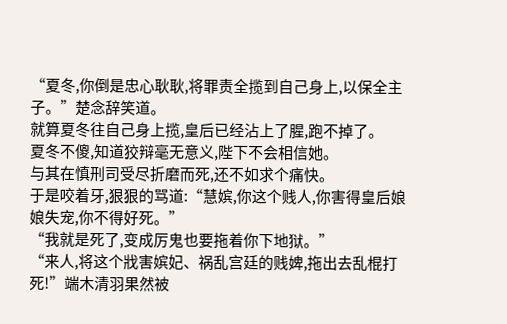“夏冬,你倒是忠心耿耿,将罪责全揽到自己身上,以保全主子。”楚念辞笑道。
就算夏冬往自己身上揽,皇后已经沾上了腥,跑不掉了。
夏冬不傻,知道狡辩毫无意义,陛下不会相信她。
与其在慎刑司受尽折磨而死,还不如求个痛快。
于是咬着牙,狠狠的骂道:“慧嫔,你这个贱人,你害得皇后娘娘失宠,你不得好死。”
“我就是死了,变成厉鬼也要拖着你下地狱。”
“来人,将这个戕害嫔妃、祸乱宫廷的贱婢,拖出去乱棍打死!”端木清羽果然被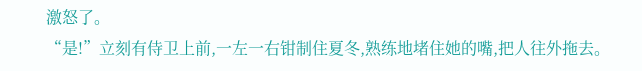激怒了。
“是!”立刻有侍卫上前,一左一右钳制住夏冬,熟练地堵住她的嘴,把人往外拖去。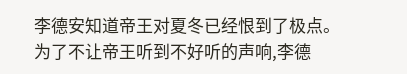李德安知道帝王对夏冬已经恨到了极点。
为了不让帝王听到不好听的声响,李德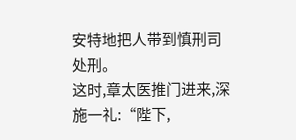安特地把人带到慎刑司处刑。
这时,章太医推门进来,深施一礼:“陛下,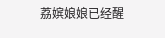荔嫔娘娘已经醒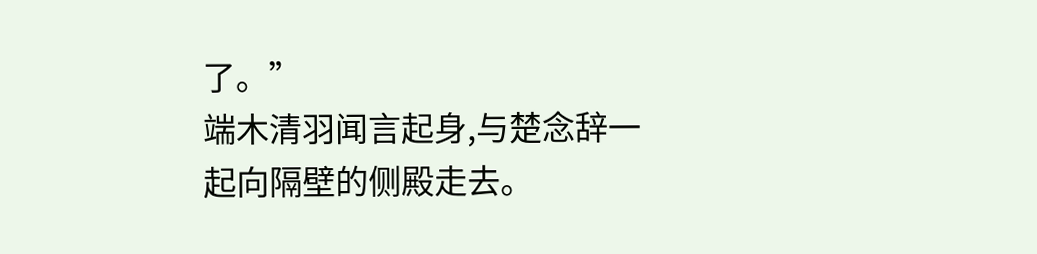了。”
端木清羽闻言起身,与楚念辞一起向隔壁的侧殿走去。